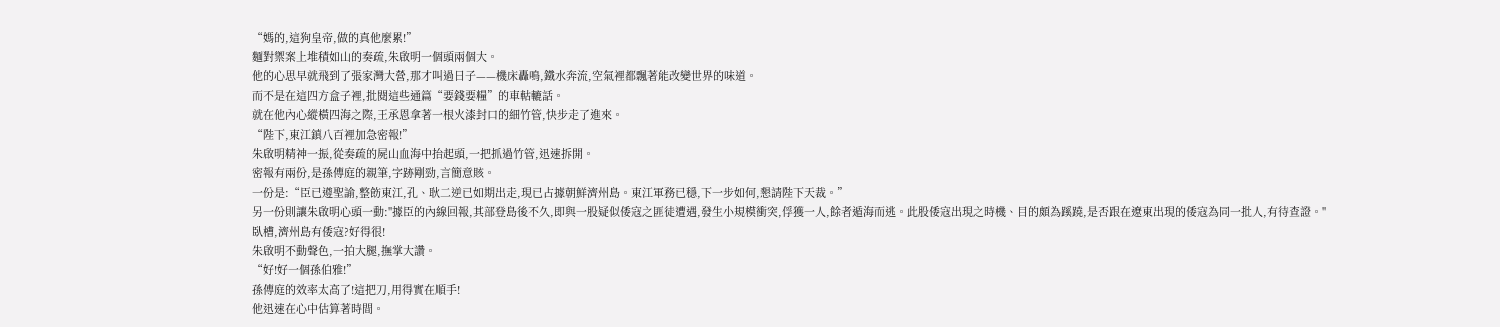“媽的,這狗皇帝,做的真他麼累!”
麵對禦案上堆積如山的奏疏,朱啟明一個頭兩個大。
他的心思早就飛到了張家灣大營,那才叫過日子——機床轟鳴,鐵水奔流,空氣裡都飄著能改變世界的味道。
而不是在這四方盒子裡,批閱這些通篇“要錢要糧”的車軲轆話。
就在他內心縱橫四海之際,王承恩拿著一根火漆封口的細竹管,快步走了進來。
“陛下,東江鎮八百裡加急密報!”
朱啟明精神一振,從奏疏的屍山血海中抬起頭,一把抓過竹管,迅速拆開。
密報有兩份,是孫傳庭的親筆,字跡剛勁,言簡意賅。
一份是:“臣已遵聖諭,整飭東江,孔、耿二逆已如期出走,現已占據朝鮮濟州島。東江軍務已穩,下一步如何,懇請陛下天裁。”
另一份則讓朱啟明心頭一動:"據臣的內線回報,其部登島後不久,即與一股疑似倭寇之匪徒遭遇,發生小規模衝突,俘獲一人,餘者遁海而逃。此股倭寇出現之時機、目的頗為蹊蹺,是否跟在遼東出現的倭寇為同一批人,有待查證。"
臥槽,濟州島有倭寇?好得很!
朱啟明不動聲色,一拍大腿,撫掌大讚。
“好!好一個孫伯雅!”
孫傳庭的效率太高了!這把刀,用得實在順手!
他迅速在心中估算著時間。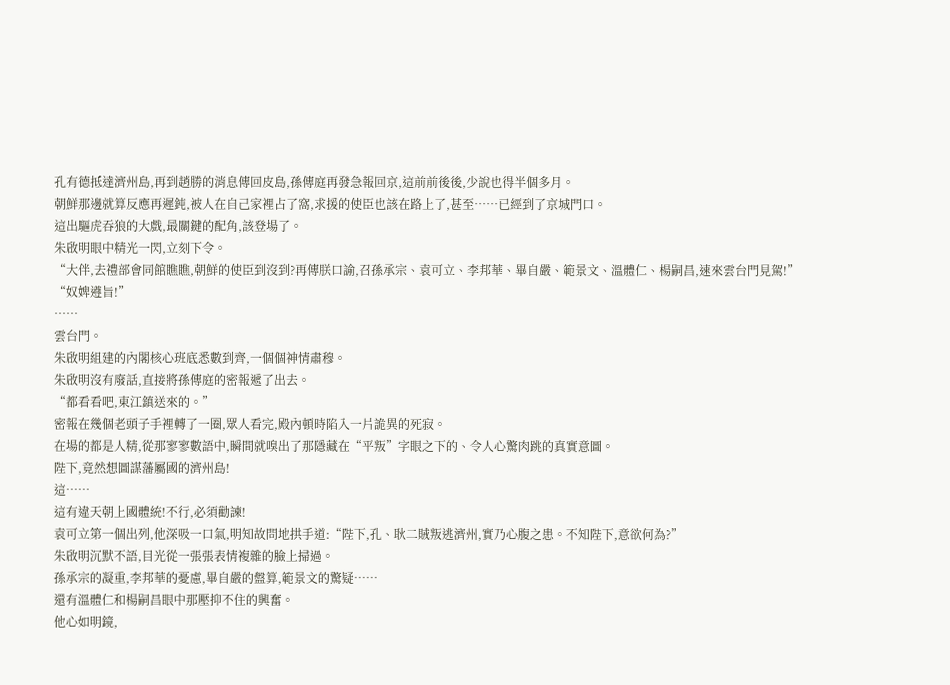孔有德抵達濟州島,再到趙勝的消息傳回皮島,孫傳庭再發急報回京,這前前後後,少說也得半個多月。
朝鮮那邊就算反應再遲鈍,被人在自己家裡占了窩,求援的使臣也該在路上了,甚至……已經到了京城門口。
這出驅虎吞狼的大戲,最關鍵的配角,該登場了。
朱啟明眼中精光一閃,立刻下令。
“大伴,去禮部會同館瞧瞧,朝鮮的使臣到沒到?再傳朕口諭,召孫承宗、袁可立、李邦華、畢自嚴、範景文、溫體仁、楊嗣昌,速來雲台門見駕!”
“奴婢遵旨!”
……
雲台門。
朱啟明組建的內閣核心班底悉數到齊,一個個神情肅穆。
朱啟明沒有廢話,直接將孫傳庭的密報遞了出去。
“都看看吧,東江鎮送來的。”
密報在幾個老頭子手裡轉了一圈,眾人看完,殿內頓時陷入一片詭異的死寂。
在場的都是人精,從那寥寥數語中,瞬間就嗅出了那隱藏在“平叛”字眼之下的、令人心驚肉跳的真實意圖。
陛下,竟然想圖謀藩屬國的濟州島!
這……
這有違天朝上國體統!不行,必須勸諫!
袁可立第一個出列,他深吸一口氣,明知故問地拱手道:“陛下,孔、耿二賊叛逃濟州,實乃心腹之患。不知陛下,意欲何為?”
朱啟明沉默不語,目光從一張張表情複雜的臉上掃過。
孫承宗的凝重,李邦華的憂慮,畢自嚴的盤算,範景文的驚疑……
還有溫體仁和楊嗣昌眼中那壓抑不住的興奮。
他心如明鏡,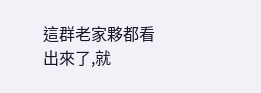這群老家夥都看出來了,就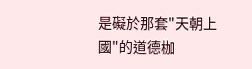是礙於那套"天朝上國"的道德枷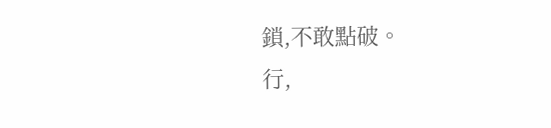鎖,不敢點破。
行,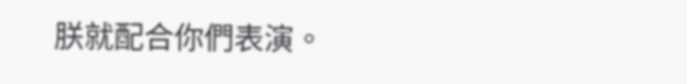朕就配合你們表演。